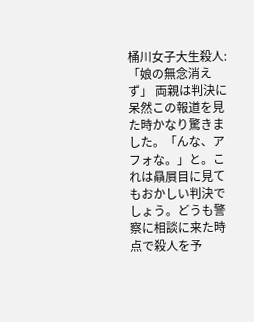桶川女子大生殺人:「娘の無念消えず」 両親は判決に呆然この報道を見た時かなり驚きました。「んな、アフォな。」と。これは贔屓目に見てもおかしい判決でしょう。どうも警察に相談に来た時点で殺人を予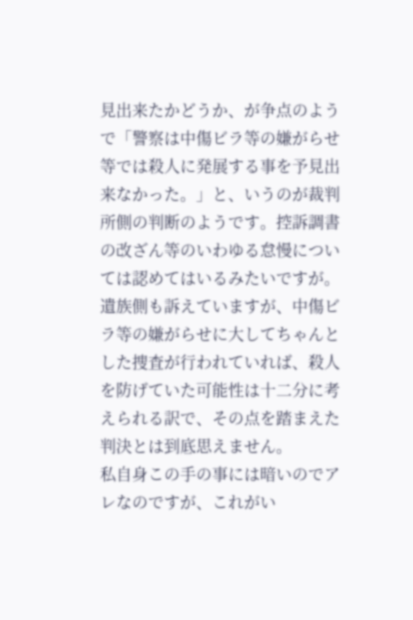見出来たかどうか、が争点のようで「警察は中傷ビラ等の嫌がらせ等では殺人に発展する事を予見出来なかった。」と、いうのが裁判所側の判断のようです。控訴調書の改ざん等のいわゆる怠慢については認めてはいるみたいですが。
遺族側も訴えていますが、中傷ビラ等の嫌がらせに大してちゃんとした捜査が行われていれば、殺人を防げていた可能性は十二分に考えられる訳で、その点を踏まえた判決とは到底思えません。
私自身この手の事には暗いのでアレなのですが、これがい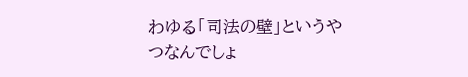わゆる「司法の壁」というやつなんでしょ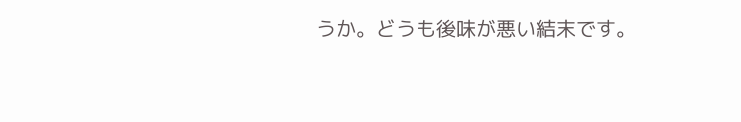うか。どうも後味が悪い結末です。